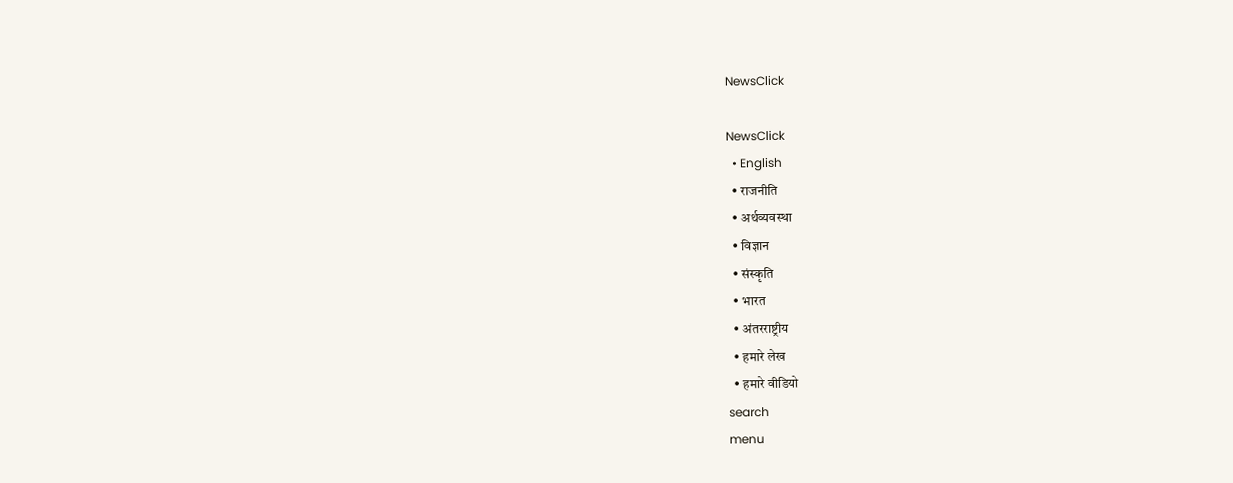NewsClick

NewsClick
  • English
  • राजनीति
  • अर्थव्यवस्था
  • विज्ञान
  • संस्कृति
  • भारत
  • अंतरराष्ट्रीय
  • हमारे लेख
  • हमारे वीडियो
search
menu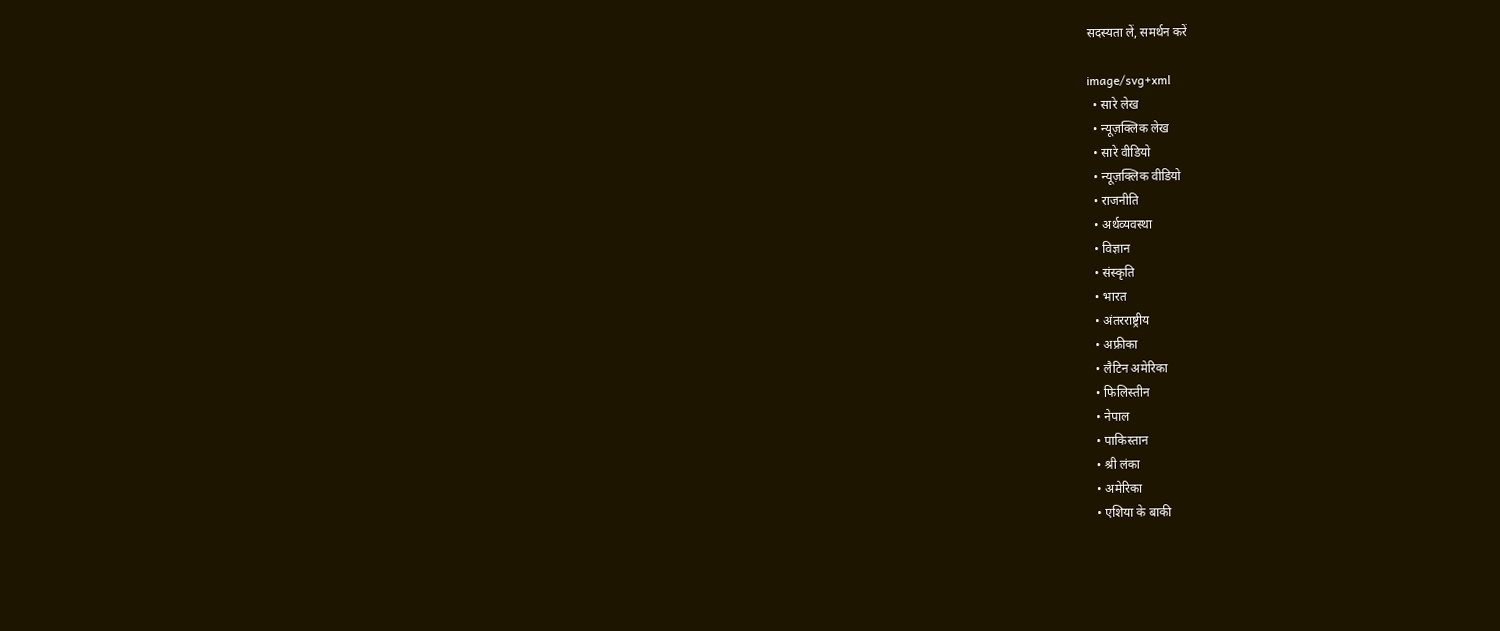सदस्यता लें, समर्थन करें

image/svg+xml
  • सारे लेख
  • न्यूज़क्लिक लेख
  • सारे वीडियो
  • न्यूज़क्लिक वीडियो
  • राजनीति
  • अर्थव्यवस्था
  • विज्ञान
  • संस्कृति
  • भारत
  • अंतरराष्ट्रीय
  • अफ्रीका
  • लैटिन अमेरिका
  • फिलिस्तीन
  • नेपाल
  • पाकिस्तान
  • श्री लंका
  • अमेरिका
  • एशिया के बाकी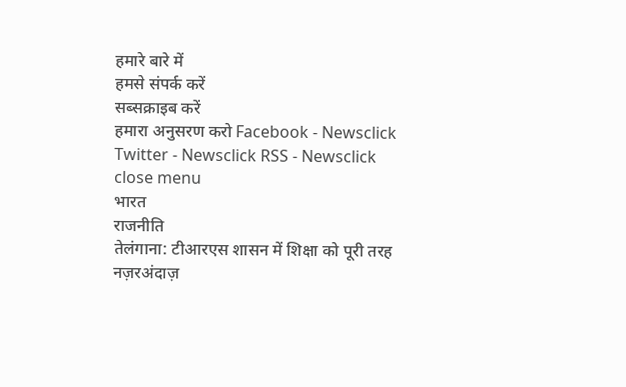हमारे बारे में
हमसे संपर्क करें
सब्सक्राइब करें
हमारा अनुसरण करो Facebook - Newsclick Twitter - Newsclick RSS - Newsclick
close menu
भारत
राजनीति
तेलंगाना: टीआरएस शासन में शिक्षा को पूरी तरह नज़रअंदाज़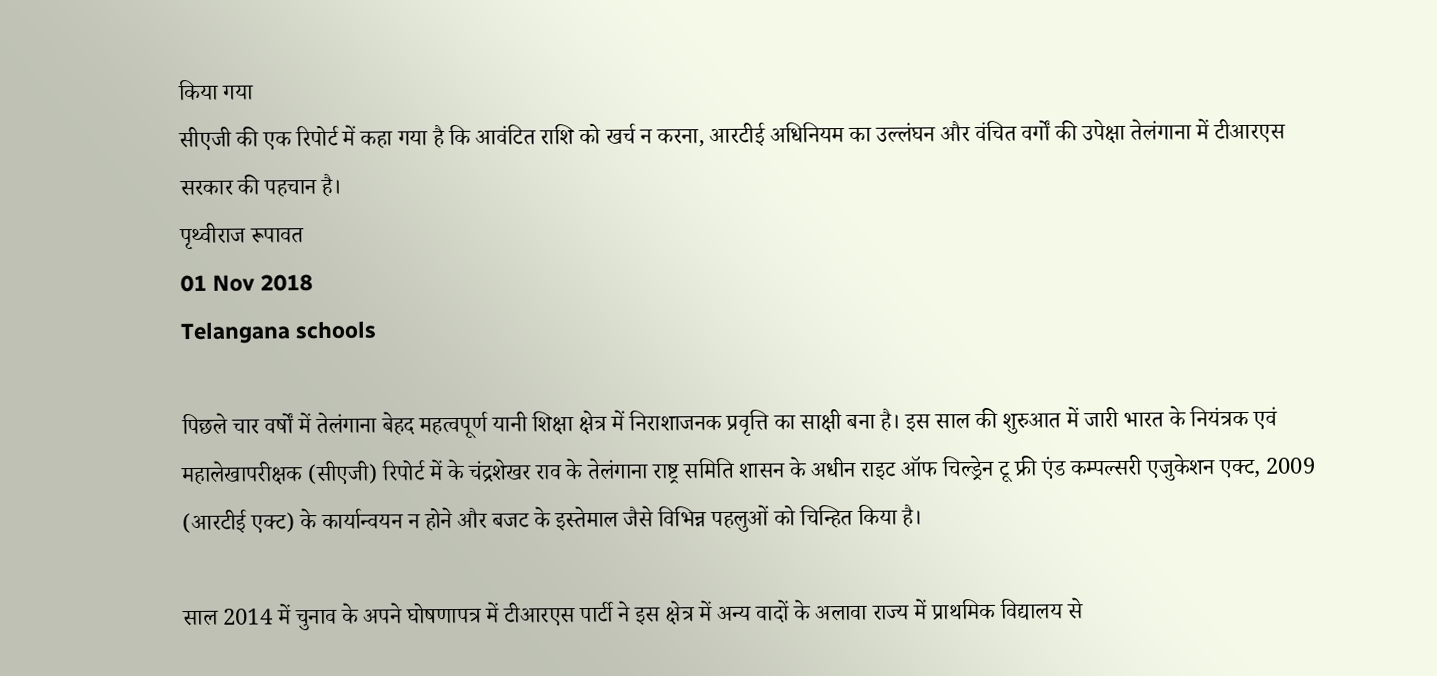किया गया
सीएजी की एक रिपोर्ट में कहा गया है कि आवंटित राशि को खर्च न करना, आरटीई अधिनियम का उल्लंघन और वंचित वर्गों की उपेक्षा तेलंगाना में टीआरएस सरकार की पहचान है।
पृथ्वीराज रूपावत
01 Nov 2018
Telangana schools

पिछले चार वर्षों में तेलंगाना बेहद महत्वपूर्ण यानी शिक्षा क्षेत्र में निराशाजनक प्रवृत्ति का साक्षी बना है। इस साल की शुरुआत में जारी भारत के नियंत्रक एवं महालेखापरीक्षक (सीएजी) रिपोर्ट में के चंद्रशेखर राव के तेलंगाना राष्ट्र समिति शासन के अधीन राइट ऑफ चिल्ड्रेन टू फ्री एंड कम्पल्सरी एजुकेशन एक्ट, 2009 (आरटीई एक्ट) के कार्यान्वयन न होने और बजट के इस्तेमाल जैसे विभिन्न पहलुओं को चिन्हित किया है।

साल 2014 में चुनाव के अपने घोषणापत्र में टीआरएस पार्टी ने इस क्षेत्र में अन्य वादों के अलावा राज्य में प्राथमिक विद्यालय से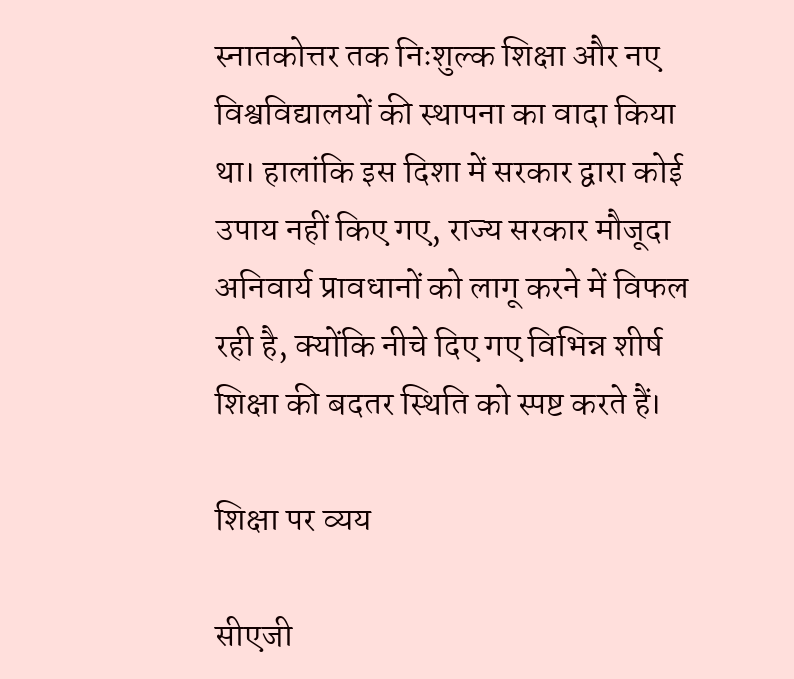स्नातकोत्तर तक निःशुल्क शिक्षा और नए विश्वविद्यालयों की स्थापना का वादा किया था। हालांकि इस दिशा में सरकार द्वारा कोई उपाय नहीं किए गए, राज्य सरकार मौजूदा अनिवार्य प्रावधानों को लागू करने में विफल रही है, क्योंकि नीचे दिए गए विभिन्न शीर्ष शिक्षा की बदतर स्थिति को स्पष्ट करते हैं।

शिक्षा पर व्यय

सीएजी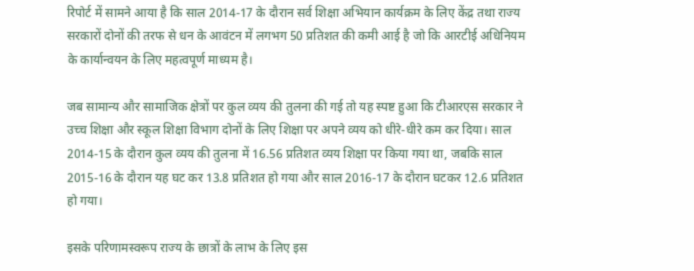रिपोर्ट में सामने आया है कि साल 2014-17 के दौरान सर्व शिक्षा अभियान कार्यक्रम के लिए केंद्र तथा राज्य सरकारों दोनों की तरफ से धन के आवंटन में लगभग 50 प्रतिशत की कमी आई है जो कि आरटीई अधिनियम के कार्यान्वयन के लिए महत्वपूर्ण माध्यम है।

जब सामान्य और सामाजिक क्षेत्रों पर कुल व्यय की तुलना की गई तो यह स्पष्ट हुआ कि टीआरएस सरकार ने उच्च शिक्षा और स्कूल शिक्षा विभाग दोनों के लिए शिक्षा पर अपने व्यय को धीरे-धीरे कम कर दिया। साल 2014-15 के दौरान कुल व्यय की तुलना में 16.56 प्रतिशत व्यय शिक्षा पर किया गया था, जबकि साल 2015-16 के दौरान यह घट कर 13.8 प्रतिशत हो गया और साल 2016-17 के दौरान घटकर 12.6 प्रतिशत हो गया।

इसके परिणामस्वरूप राज्य के छात्रों के लाभ के लिए इस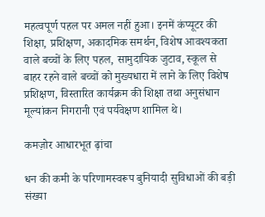महत्वपूर्ण पहल पर अमल नहीं हुआ। इनमें कंप्यूटर की शिक्षा, प्रशिक्षण, अकादमिक समर्थन, विशेष आवश्यकता वाले बच्चों के लिए पहल, सामुदायिक जुटाव, स्कूल से बाहर रहने वाले बच्चों को मुख्यधारा में लाने के लिए विशेष प्रशिक्षण, विस्तारित कार्यक्रम की शिक्षा तथा अनुसंधान मूल्यांकन निगरानी एवं पर्यवेक्षण शामिल थे।

कमज़ोर आधारभूत ढ़ांचा

धन की कमी के परिणामस्वरूप बुनियादी सुविधाओं की बड़ी संख्या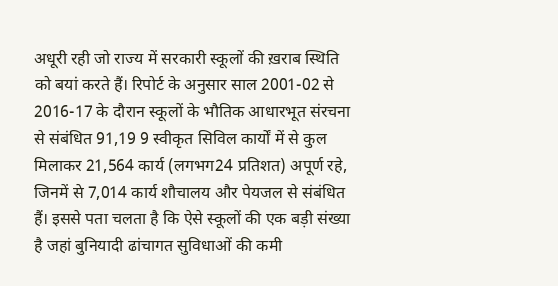अधूरी रही जो राज्य में सरकारी स्कूलों की ख़राब स्थिति को बयां करते हैं। रिपोर्ट के अनुसार साल 2001-02 से 2016-17 के दौरान स्कूलों के भौतिक आधारभूत संरचना से संबंधित 91,19 9 स्वीकृत सिविल कार्यों में से कुल मिलाकर 21,564 कार्य (लगभग24 प्रतिशत) अपूर्ण रहे, जिनमें से 7,014 कार्य शौचालय और पेयजल से संबंधित हैं। इससे पता चलता है कि ऐसे स्कूलों की एक बड़ी संख्या है जहां बुनियादी ढांचागत सुविधाओं की कमी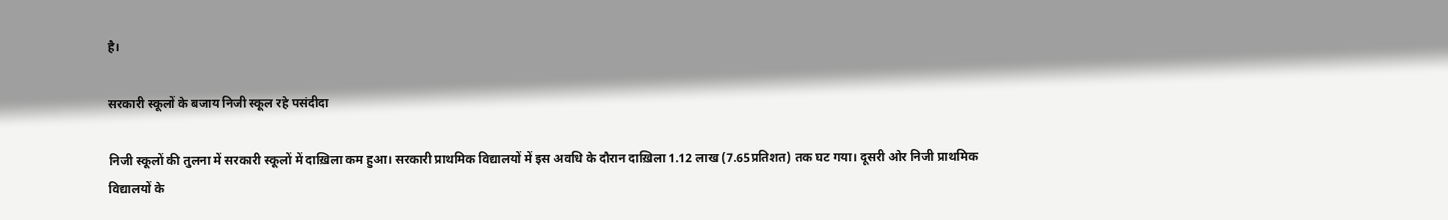है।

सरकारी स्कूलों के बजाय निजी स्कूल रहे पसंदीदा

निजी स्कूलों की तुलना में सरकारी स्कूलों में दाख़िला कम हुआ। सरकारी प्राथमिक विद्यालयों में इस अवधि के दौरान दाख़िला 1.12 लाख (7.65प्रतिशत) तक घट गया। दूसरी ओर निजी प्राथमिक विद्यालयों के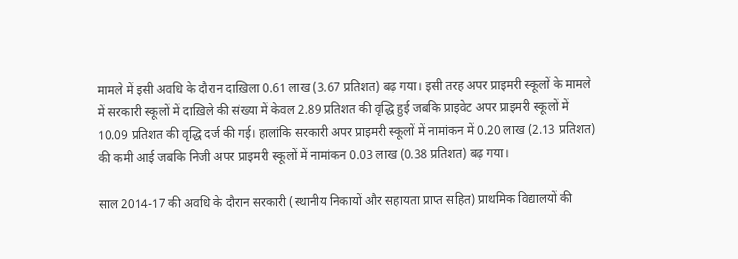मामले में इसी अवधि के दौरान दाख़िला 0.61 लाख (3.67 प्रतिशत) बढ़ गया। इसी तरह अपर प्राइमरी स्कूलों के मामले में सरकारी स्कूलों में दाख़िले की संख्या में केवल 2.89 प्रतिशत की वृद्धि हुई जबकि प्राइवेट अपर प्राइमरी स्कूलों में 10.09 प्रतिशत की वृद्धि दर्ज की गई। हालांकि सरकारी अपर प्राइमरी स्कूलों में नामांकन में 0.20 लाख (2.13 प्रतिशत) की कमी आई जबकि निजी अपर प्राइमरी स्कूलों में नामांकन 0.03 लाख (0.38 प्रतिशत) बढ़ गया।

साल 2014-17 की अवधि के दौरान सरकारी (स्थानीय निकायों और सहायता प्राप्त सहित) प्राथमिक विद्यालयों की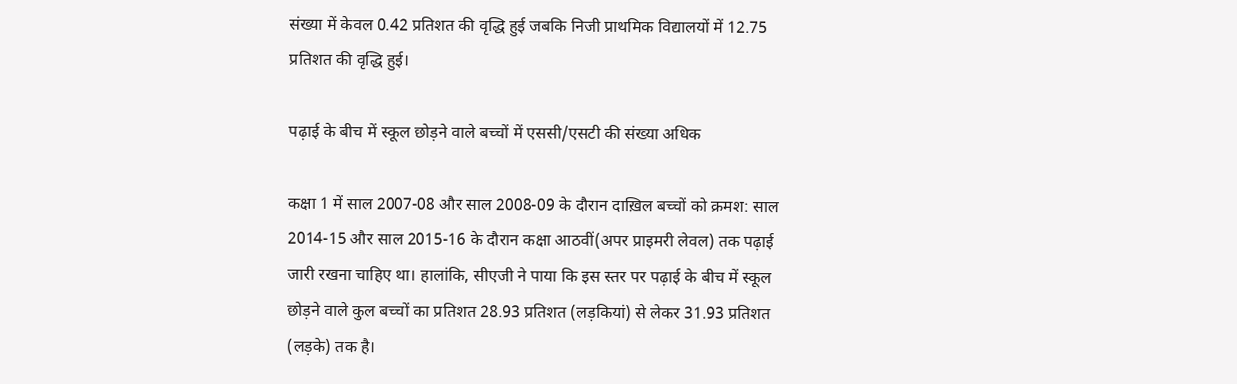संख्या में केवल 0.42 प्रतिशत की वृद्धि हुई जबकि निजी प्राथमिक विद्यालयों में 12.75 प्रतिशत की वृद्धि हुई।

पढ़ाई के बीच में स्कूल छोड़ने वाले बच्चों में एससी/एसटी की संख्या अधिक

कक्षा 1 में साल 2007-08 और साल 2008-09 के दौरान दाख़िल बच्चों को क्रमश: साल 2014-15 और साल 2015-16 के दौरान कक्षा आठवीं(अपर प्राइमरी लेवल) तक पढ़ाई जारी रखना चाहिए था। हालांकि, सीएजी ने पाया कि इस स्तर पर पढ़ाई के बीच में स्कूल छोड़ने वाले कुल बच्चों का प्रतिशत 28.93 प्रतिशत (लड़कियां) से लेकर 31.93 प्रतिशत (लड़के) तक है।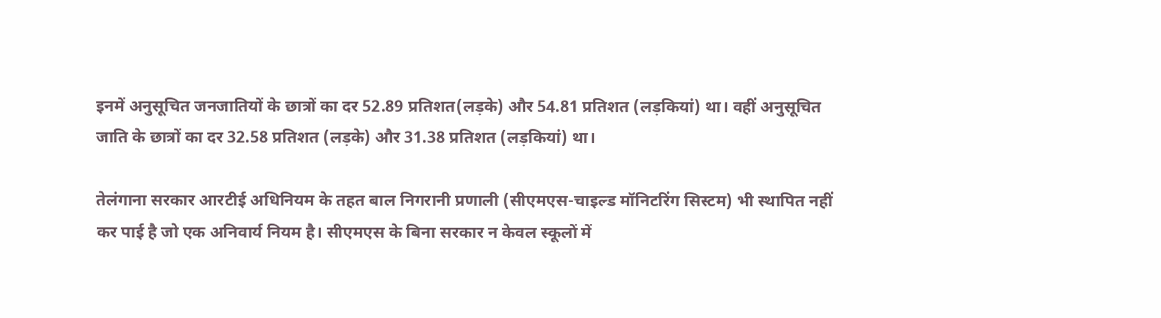इनमें अनुसूचित जनजातियों के छात्रों का दर 52.89 प्रतिशत(लड़के) और 54.81 प्रतिशत (लड़कियां) था। वहीं अनुसूचित जाति के छात्रों का दर 32.58 प्रतिशत (लड़के) और 31.38 प्रतिशत (लड़कियां) था।

तेलंगाना सरकार आरटीई अधिनियम के तहत बाल निगरानी प्रणाली (सीएमएस-चाइल्ड मॉनिटरिंग सिस्टम) भी स्थापित नहीं कर पाई है जो एक अनिवार्य नियम है। सीएमएस के बिना सरकार न केवल स्कूलों में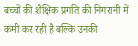बच्चों की शैक्षिक प्रगति की निगरानी में कमी कर रही है बल्कि उनकी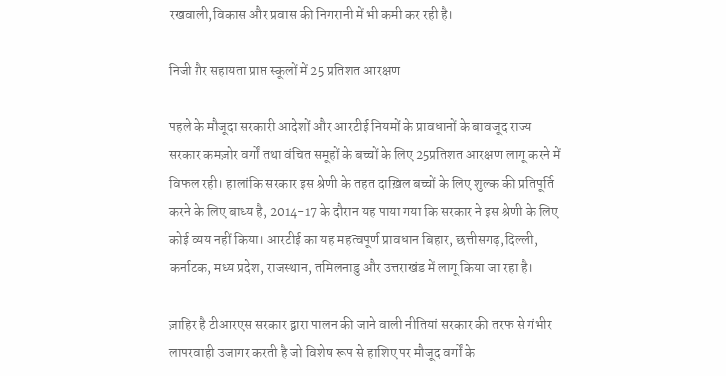रखवाली,विकास और प्रवास की निगरानी में भी कमी कर रही है।

निजी ग़ैर सहायता प्राप्त स्कूलों में 25 प्रतिशत आरक्षण

पहले के मौजूदा सरकारी आदेशों और आरटीई नियमों के प्रावधानों के बावजूद राज्य सरकार कमज़ोर वर्गों तथा वंचित समूहों के बच्चों के लिए 25प्रतिशत आरक्षण लागू करने में विफल रही। हालांकि सरकार इस श्रेणी के तहत दाख़िल बच्चों के लिए शुल्क की प्रतिपूर्ति करने के लिए बाध्य है, 2014-17 के दौरान यह पाया गया कि सरकार ने इस श्रेणी के लिए कोई व्यय नहीं किया। आरटीई का यह महत्वपूर्ण प्रावधान बिहार, छत्तीसगढ़,दिल्ली, कर्नाटक, मध्य प्रदेश, राजस्थान, तमिलनाडु और उत्तराखंड में लागू किया जा रहा है।

ज़ाहिर है टीआरएस सरकार द्वारा पालन की जाने वाली नीतियां सरकार की तरफ से गंभीर लापरवाही उजागर करती है जो विशेष रूप से हाशिए पर मौजूद वर्गों के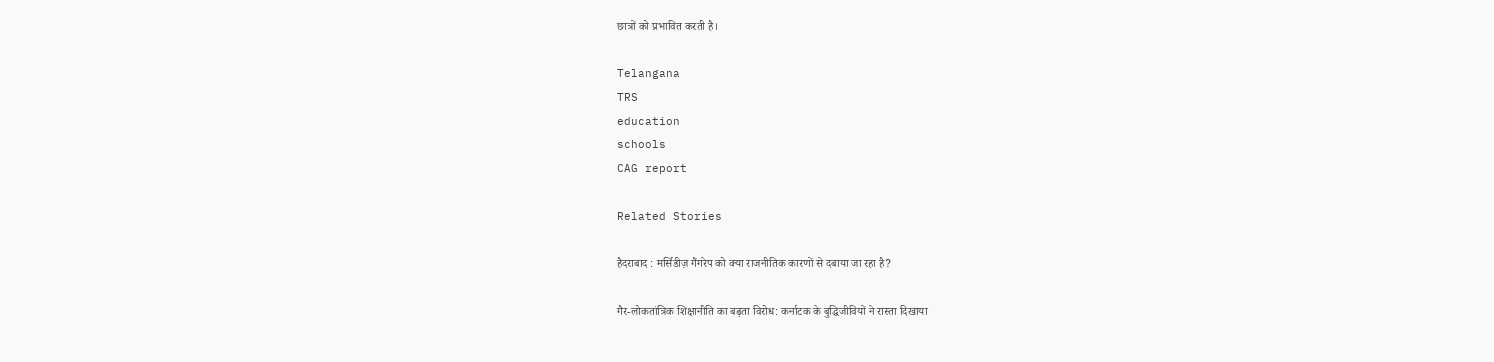छात्रों को प्रभावित करती है।

Telangana
TRS
education
schools
CAG report

Related Stories

हैदराबाद : मर्सिडीज़ गैंगरेप को क्या राजनीतिक कारणों से दबाया जा रहा है?

गैर-लोकतांत्रिक शिक्षानीति का बढ़ता विरोध: कर्नाटक के बुद्धिजीवियों ने रास्ता दिखाया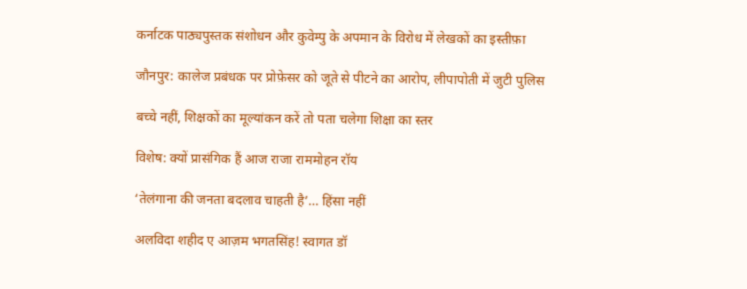कर्नाटक पाठ्यपुस्तक संशोधन और कुवेम्पु के अपमान के विरोध में लेखकों का इस्तीफ़ा

जौनपुर: कालेज प्रबंधक पर प्रोफ़ेसर को जूते से पीटने का आरोप, लीपापोती में जुटी पुलिस

बच्चे नहीं, शिक्षकों का मूल्यांकन करें तो पता चलेगा शिक्षा का स्तर

विशेष: क्यों प्रासंगिक हैं आज राजा राममोहन रॉय

‘तेलंगाना की जनता बदलाव चाहती है’… हिंसा नहीं

अलविदा शहीद ए आज़म भगतसिंह! स्वागत डॉ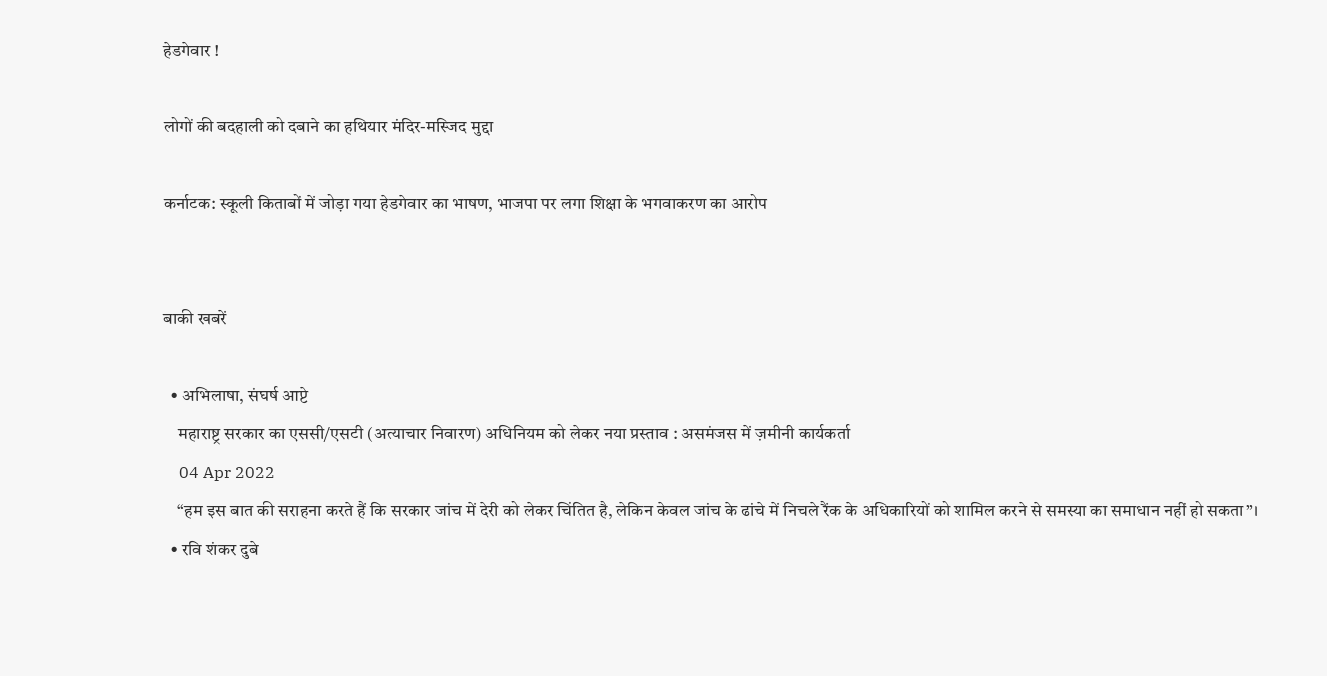हेडगेवार !

लोगों की बदहाली को दबाने का हथियार मंदिर-मस्जिद मुद्दा

कर्नाटक: स्कूली किताबों में जोड़ा गया हेडगेवार का भाषण, भाजपा पर लगा शिक्षा के भगवाकरण का आरोप


बाकी खबरें

  • अभिलाषा, संघर्ष आप्टे
    महाराष्ट्र सरकार का एससी/एसटी (अत्याचार निवारण) अधिनियम को लेकर नया प्रस्ताव : असमंजस में ज़मीनी कार्यकर्ता
    04 Apr 2022
    “हम इस बात की सराहना करते हैं कि सरकार जांच में देरी को लेकर चिंतित है, लेकिन केवल जांच के ढांचे में निचले रैंक के अधिकारियों को शामिल करने से समस्या का समाधान नहीं हो सकता”।
  • रवि शंकर दुबे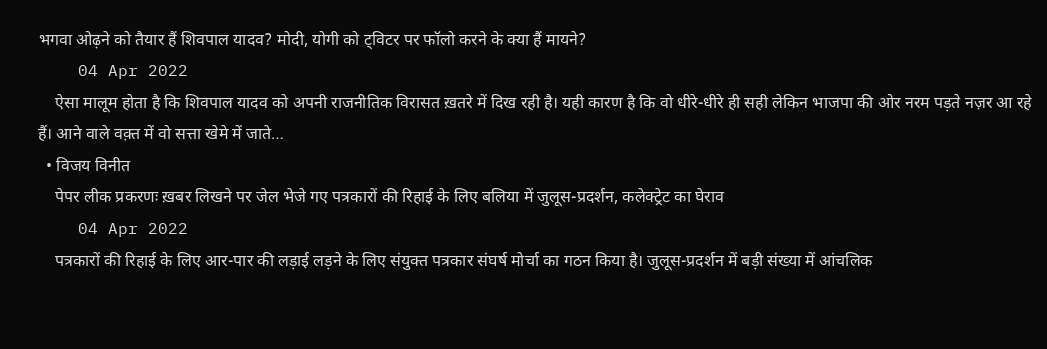भगवा ओढ़ने को तैयार हैं शिवपाल यादव? मोदी, योगी को ट्विटर पर फॉलो करने के क्या हैं मायने?
    04 Apr 2022
    ऐसा मालूम होता है कि शिवपाल यादव को अपनी राजनीतिक विरासत ख़तरे में दिख रही है। यही कारण है कि वो धीरे-धीरे ही सही लेकिन भाजपा की ओर नरम पड़ते नज़र आ रहे हैं। आने वाले वक़्त में वो सत्ता खेमे में जाते…
  • विजय विनीत
    पेपर लीक प्रकरणः ख़बर लिखने पर जेल भेजे गए पत्रकारों की रिहाई के लिए बलिया में जुलूस-प्रदर्शन, कलेक्ट्रेट का घेराव
    04 Apr 2022
    पत्रकारों की रिहाई के लिए आर-पार की लड़ाई लड़ने के लिए संयुक्त पत्रकार संघर्ष मोर्चा का गठन किया है। जुलूस-प्रदर्शन में बड़ी संख्या में आंचलिक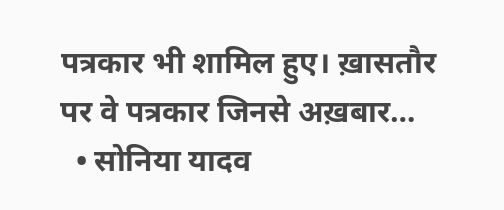पत्रकार भी शामिल हुए। ख़ासतौर पर वे पत्रकार जिनसे अख़बार…
  • सोनिया यादव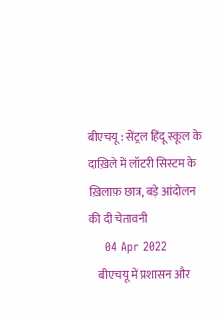बीएचयू : सेंट्रल हिंदू स्कूल के दाख़िले में लॉटरी सिस्टम के ख़िलाफ़ छात्र, बड़े आंदोलन की दी चेतावनी
    04 Apr 2022
    बीएचयू में प्रशासन और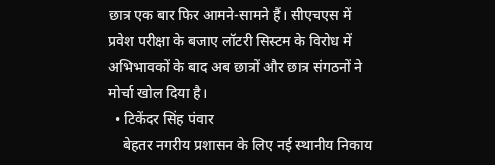छात्र एक बार फिर आमने-सामने हैं। सीएचएस में प्रवेश परीक्षा के बजाए लॉटरी सिस्टम के विरोध में अभिभावकों के बाद अब छात्रों और छात्र संगठनों ने मोर्चा खोल दिया है।
  • टिकेंदर सिंह पंवार
    बेहतर नगरीय प्रशासन के लिए नई स्थानीय निकाय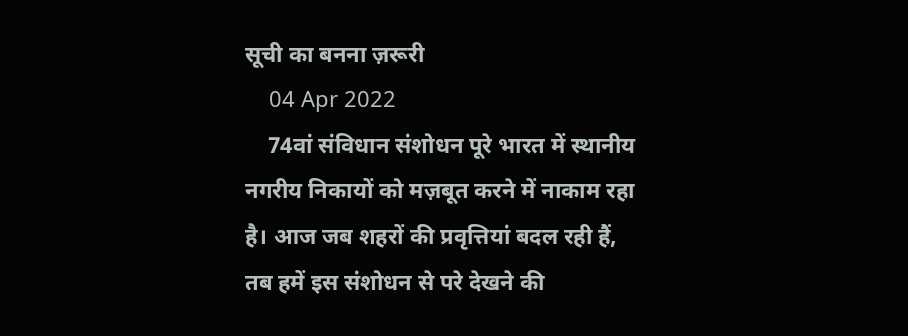सूची का बनना ज़रूरी
    04 Apr 2022
    74वां संविधान संशोधन पूरे भारत में स्थानीय नगरीय निकायों को मज़बूत करने में नाकाम रहा है। आज जब शहरों की प्रवृत्तियां बदल रही हैं, तब हमें इस संशोधन से परे देखने की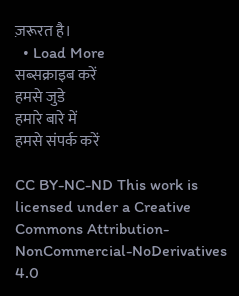ज़रूरत है।
  • Load More
सब्सक्राइब करें
हमसे जुडे
हमारे बारे में
हमसे संपर्क करें

CC BY-NC-ND This work is licensed under a Creative Commons Attribution-NonCommercial-NoDerivatives 4.0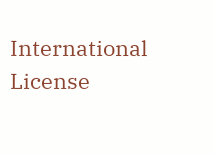International License